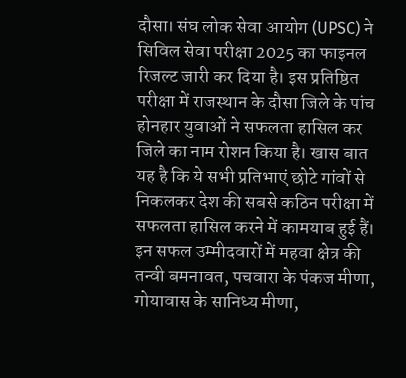दौसा। संघ लोक सेवा आयोग (UPSC) ने सिविल सेवा परीक्षा 2025 का फाइनल रिजल्ट जारी कर दिया है। इस प्रतिष्ठित परीक्षा में राजस्थान के दौसा जिले के पांच होनहार युवाओं ने सफलता हासिल कर जिले का नाम रोशन किया है। खास बात यह है कि ये सभी प्रतिभाएं छोटे गांवों से निकलकर देश की सबसे कठिन परीक्षा में सफलता हासिल करने में कामयाब हुई हैं।
इन सफल उम्मीदवारों में महवा क्षेत्र की तन्वी बमनावत, पचवारा के पंकज मीणा, गोयावास के सानिध्य मीणा,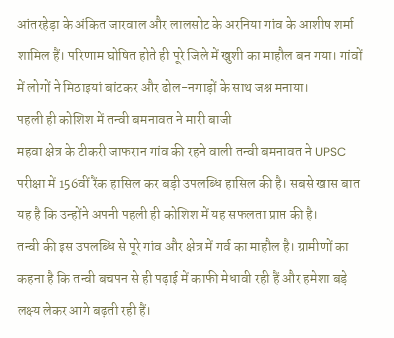आंतरहेड़ा के अंकित जारवाल और लालसोट के अरनिया गांव के आशीष शर्मा शामिल हैं। परिणाम घोषित होते ही पूरे जिले में खुशी का माहौल बन गया। गांवों में लोगों ने मिठाइयां बांटकर और ढोल-नगाड़ों के साथ जश्न मनाया।
पहली ही कोशिश में तन्वी बमनावत ने मारी बाजी
महवा क्षेत्र के टीकरी जाफरान गांव की रहने वाली तन्वी बमनावत ने UPSC परीक्षा में 156वीं रैंक हासिल कर बड़ी उपलब्धि हासिल की है। सबसे खास बात यह है कि उन्होंने अपनी पहली ही कोशिश में यह सफलता प्राप्त की है।
तन्वी की इस उपलब्धि से पूरे गांव और क्षेत्र में गर्व का माहौल है। ग्रामीणों का कहना है कि तन्वी बचपन से ही पढ़ाई में काफी मेधावी रही हैं और हमेशा बड़े लक्ष्य लेकर आगे बढ़ती रही हैं।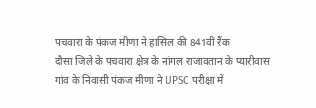पचवारा के पंकज मीणा ने हासिल की 841वीं रैंक
दौसा जिले के पचवारा क्षेत्र के नांगल राजावतान के प्यारीवास गांव के निवासी पंकज मीणा ने UPSC परीक्षा में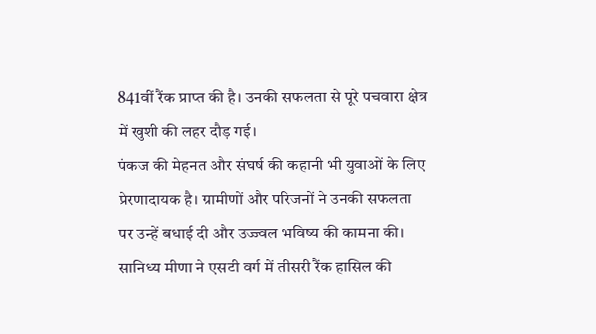841वीं रैंक प्राप्त की है। उनकी सफलता से पूरे पचवारा क्षेत्र में खुशी की लहर दौड़ गई।
पंकज की मेहनत और संघर्ष की कहानी भी युवाओं के लिए प्रेरणादायक है। ग्रामीणों और परिजनों ने उनकी सफलता पर उन्हें बधाई दी और उज्ज्वल भविष्य की कामना की।
सानिध्य मीणा ने एसटी वर्ग में तीसरी रैंक हासिल की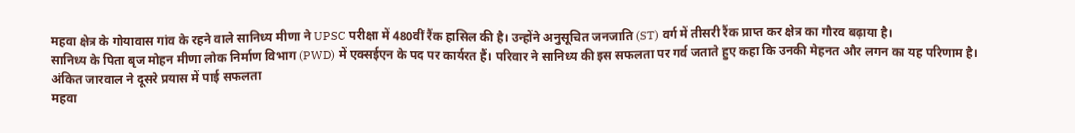महवा क्षेत्र के गोयावास गांव के रहने वाले सानिध्य मीणा ने UPSC परीक्षा में 480वीं रैंक हासिल की है। उन्होंने अनुसूचित जनजाति (ST) वर्ग में तीसरी रैंक प्राप्त कर क्षेत्र का गौरव बढ़ाया है।
सानिध्य के पिता बृज मोहन मीणा लोक निर्माण विभाग (PWD) में एक्सईएन के पद पर कार्यरत हैं। परिवार ने सानिध्य की इस सफलता पर गर्व जताते हुए कहा कि उनकी मेहनत और लगन का यह परिणाम है।
अंकित जारवाल ने दूसरे प्रयास में पाई सफलता
महवा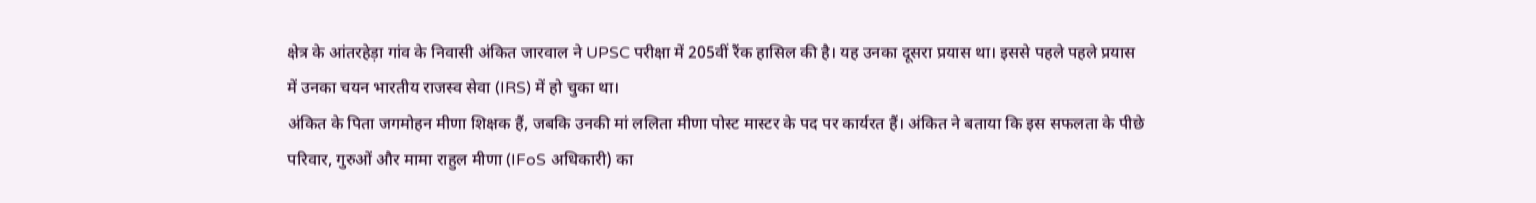क्षेत्र के आंतरहेड़ा गांव के निवासी अंकित जारवाल ने UPSC परीक्षा में 205वीं रैंक हासिल की है। यह उनका दूसरा प्रयास था। इससे पहले पहले प्रयास में उनका चयन भारतीय राजस्व सेवा (IRS) में हो चुका था।
अंकित के पिता जगमोहन मीणा शिक्षक हैं, जबकि उनकी मां ललिता मीणा पोस्ट मास्टर के पद पर कार्यरत हैं। अंकित ने बताया कि इस सफलता के पीछे परिवार, गुरुओं और मामा राहुल मीणा (IFoS अधिकारी) का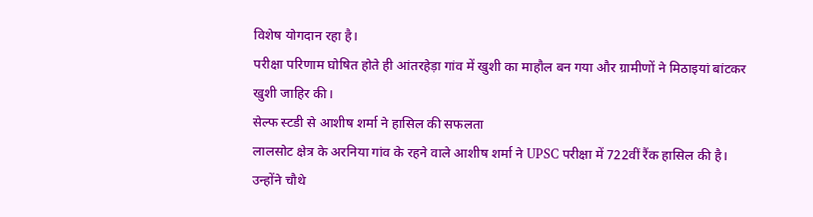विशेष योगदान रहा है।
परीक्षा परिणाम घोषित होते ही आंतरहेड़ा गांव में खुशी का माहौल बन गया और ग्रामीणों ने मिठाइयां बांटकर खुशी जाहिर की।
सेल्फ स्टडी से आशीष शर्मा ने हासिल की सफलता
लालसोट क्षेत्र के अरनिया गांव के रहने वाले आशीष शर्मा ने UPSC परीक्षा में 722वीं रैंक हासिल की है। उन्होंने चौथे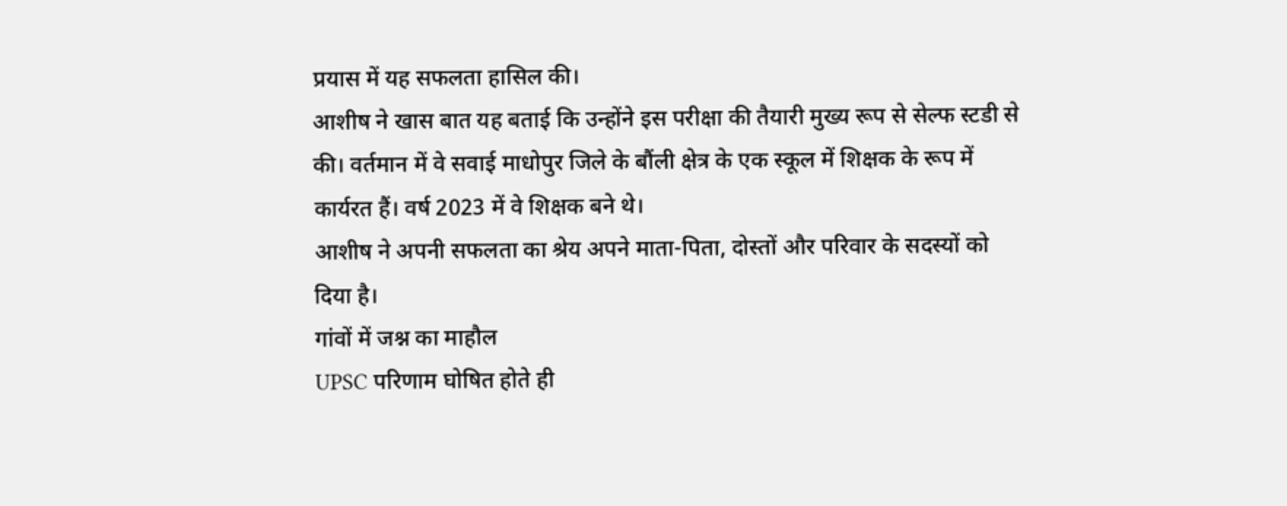प्रयास में यह सफलता हासिल की।
आशीष ने खास बात यह बताई कि उन्होंने इस परीक्षा की तैयारी मुख्य रूप से सेल्फ स्टडी से की। वर्तमान में वे सवाई माधोपुर जिले के बौंली क्षेत्र के एक स्कूल में शिक्षक के रूप में कार्यरत हैं। वर्ष 2023 में वे शिक्षक बने थे।
आशीष ने अपनी सफलता का श्रेय अपने माता-पिता, दोस्तों और परिवार के सदस्यों को दिया है।
गांवों में जश्न का माहौल
UPSC परिणाम घोषित होते ही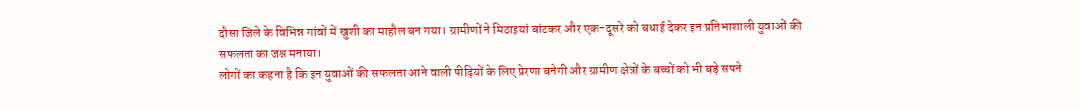दौसा जिले के विभिन्न गांवों में खुशी का माहौल बन गया। ग्रामीणों ने मिठाइयां बांटकर और एक-दूसरे को बधाई देकर इन प्रतिभाशाली युवाओं की सफलता का जश्न मनाया।
लोगों का कहना है कि इन युवाओं की सफलता आने वाली पीढ़ियों के लिए प्रेरणा बनेगी और ग्रामीण क्षेत्रों के बच्चों को भी बड़े सपने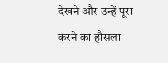देखने और उन्हें पूरा करने का हौसला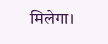मिलेगा।